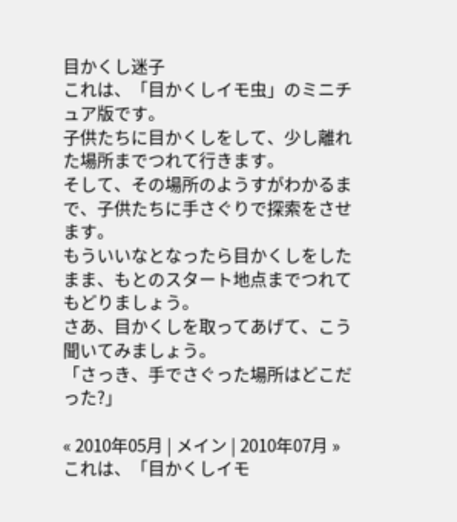目かくし迷子
これは、「目かくしイモ虫」のミニチュア版です。
子供たちに目かくしをして、少し離れた場所までつれて行きます。
そして、その場所のようすがわかるまで、子供たちに手さぐりで探索をさせます。
もういいなとなったら目かくしをしたまま、もとのスタート地点までつれてもどりましょう。
さあ、目かくしを取ってあげて、こう聞いてみましょう。
「さっき、手でさぐった場所はどこだった?」

« 2010年05月 | メイン | 2010年07月 »
これは、「目かくしイモ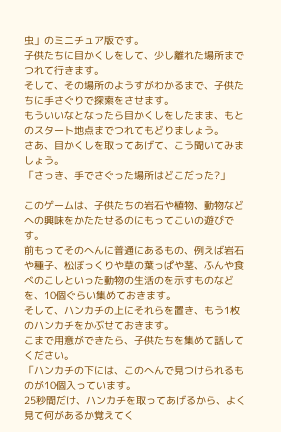虫」のミニチュア版です。
子供たちに目かくしをして、少し離れた場所までつれて行きます。
そして、その場所のようすがわかるまで、子供たちに手さぐりで探索をさせます。
もういいなとなったら目かくしをしたまま、もとのスタート地点までつれてもどりましょう。
さあ、目かくしを取ってあげて、こう聞いてみましょう。
「さっき、手でさぐった場所はどこだった?」

このゲームは、子供たちの岩石や植物、動物などへの興味をかたたせるのにもってこいの遊びです。
前もってそのへんに普通にあるもの、例えば岩石や種子、松ぼっくりや草の葉っぱや茎、ふんや食べのこしといった動物の生活のを示すものなどを、10個ぐらい集めておきます。
そして、ハンカチの上にそれらを置き、もう1枚のハンカチをかぶせておきます。
こまで用意ができたら、子供たちを集めて話してください。
「ハンカチの下には、このへんで見つけられるものが10個入っています。
25秒間だけ、ハンカチを取ってあげるから、よく見て何があるか覚えてく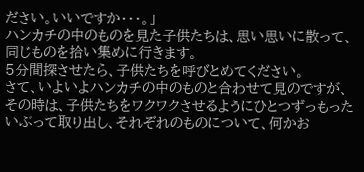ださい。いいですか・・・。」
ハンカチの中のものを見た子供たちは、思い思いに散って、同じものを拾い集めに行きます。
5分間探させたら、子供たちを呼びとめてください。
さて、いよいよハンカチの中のものと合わせて見のですが、その時は、子供たちをワクワクさせるようにひとつずっもったいぶって取り出し、それぞれのものについて、何かお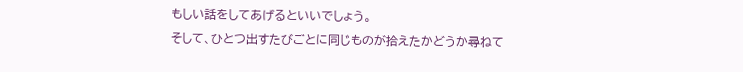もしい話をしてあげるといいでしょう。
そして、ひとつ出すたびごとに同じものが拾えたかどうか尋ねて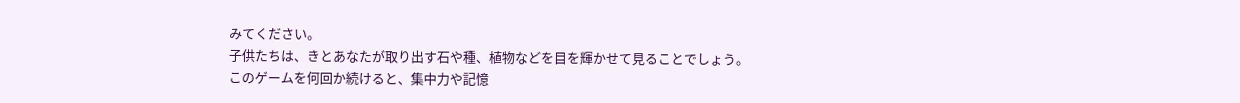みてください。
子供たちは、きとあなたが取り出す石や種、植物などを目を輝かせて見ることでしょう。
このゲームを何回か続けると、集中力や記憶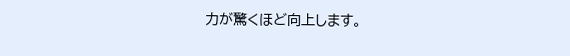力が驚くほど向上します。